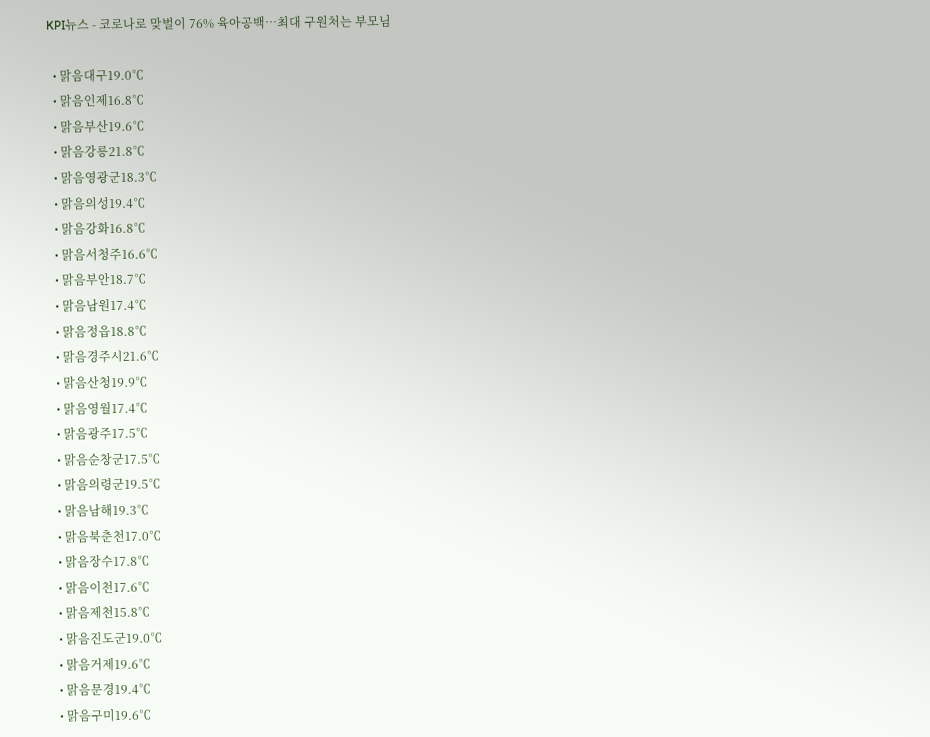KPI뉴스 - 코로나로 맞벌이 76% 육아공백…최대 구원처는 부모님

  • 맑음대구19.0℃
  • 맑음인제16.8℃
  • 맑음부산19.6℃
  • 맑음강릉21.8℃
  • 맑음영광군18.3℃
  • 맑음의성19.4℃
  • 맑음강화16.8℃
  • 맑음서청주16.6℃
  • 맑음부안18.7℃
  • 맑음남원17.4℃
  • 맑음정읍18.8℃
  • 맑음경주시21.6℃
  • 맑음산청19.9℃
  • 맑음영월17.4℃
  • 맑음광주17.5℃
  • 맑음순창군17.5℃
  • 맑음의령군19.5℃
  • 맑음남해19.3℃
  • 맑음북춘천17.0℃
  • 맑음장수17.8℃
  • 맑음이천17.6℃
  • 맑음제천15.8℃
  • 맑음진도군19.0℃
  • 맑음거제19.6℃
  • 맑음문경19.4℃
  • 맑음구미19.6℃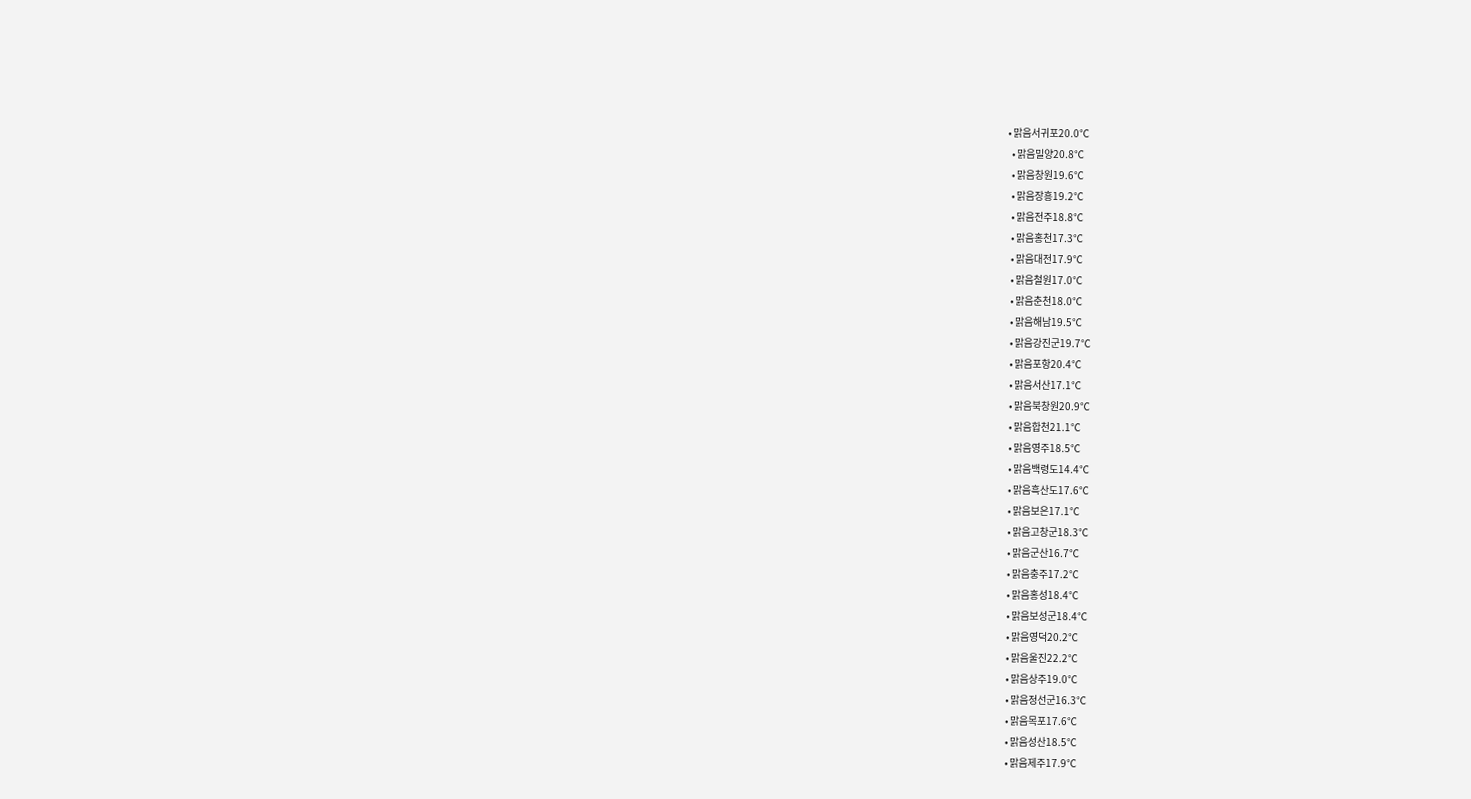• 맑음서귀포20.0℃
  • 맑음밀양20.8℃
  • 맑음창원19.6℃
  • 맑음장흥19.2℃
  • 맑음전주18.8℃
  • 맑음홍천17.3℃
  • 맑음대전17.9℃
  • 맑음철원17.0℃
  • 맑음춘천18.0℃
  • 맑음해남19.5℃
  • 맑음강진군19.7℃
  • 맑음포항20.4℃
  • 맑음서산17.1℃
  • 맑음북창원20.9℃
  • 맑음합천21.1℃
  • 맑음영주18.5℃
  • 맑음백령도14.4℃
  • 맑음흑산도17.6℃
  • 맑음보은17.1℃
  • 맑음고창군18.3℃
  • 맑음군산16.7℃
  • 맑음충주17.2℃
  • 맑음홍성18.4℃
  • 맑음보성군18.4℃
  • 맑음영덕20.2℃
  • 맑음울진22.2℃
  • 맑음상주19.0℃
  • 맑음정선군16.3℃
  • 맑음목포17.6℃
  • 맑음성산18.5℃
  • 맑음제주17.9℃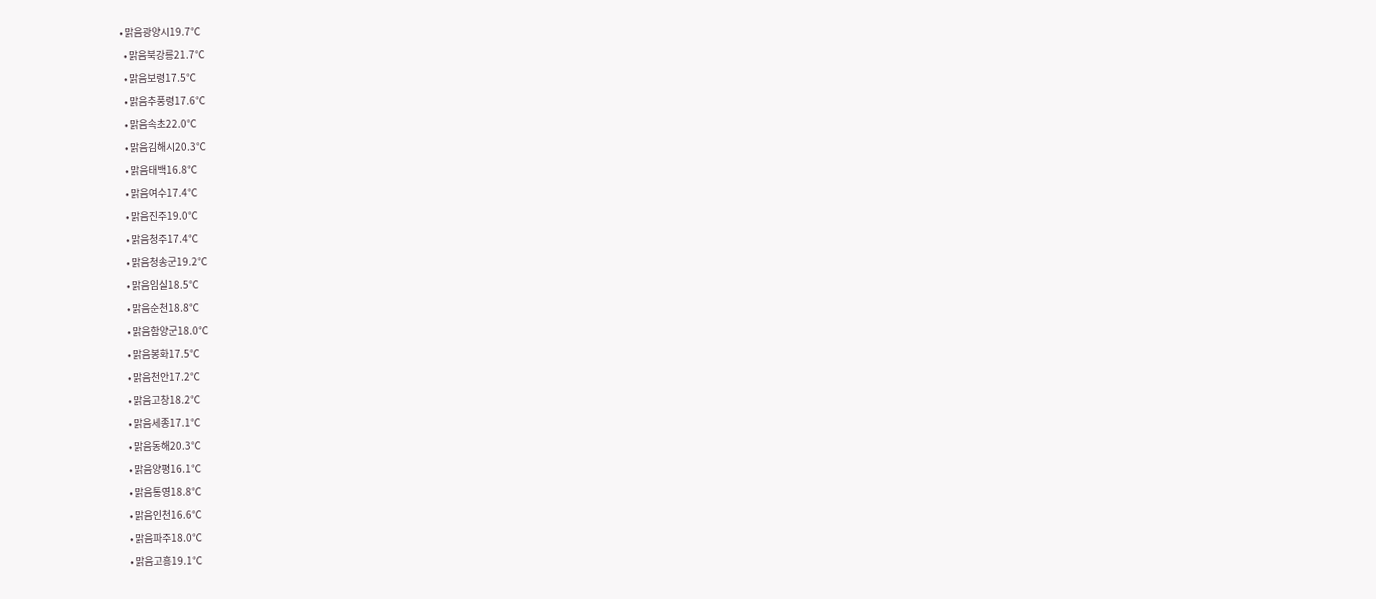• 맑음광양시19.7℃
  • 맑음북강릉21.7℃
  • 맑음보령17.5℃
  • 맑음추풍령17.6℃
  • 맑음속초22.0℃
  • 맑음김해시20.3℃
  • 맑음태백16.8℃
  • 맑음여수17.4℃
  • 맑음진주19.0℃
  • 맑음청주17.4℃
  • 맑음청송군19.2℃
  • 맑음임실18.5℃
  • 맑음순천18.8℃
  • 맑음함양군18.0℃
  • 맑음봉화17.5℃
  • 맑음천안17.2℃
  • 맑음고창18.2℃
  • 맑음세종17.1℃
  • 맑음동해20.3℃
  • 맑음양평16.1℃
  • 맑음통영18.8℃
  • 맑음인천16.6℃
  • 맑음파주18.0℃
  • 맑음고흥19.1℃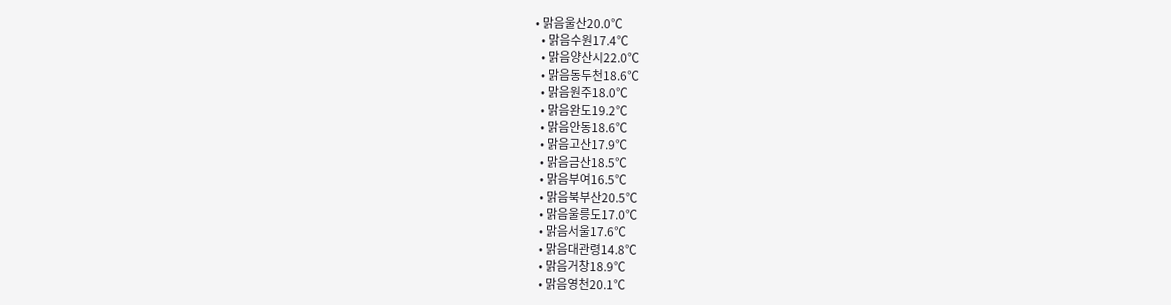• 맑음울산20.0℃
  • 맑음수원17.4℃
  • 맑음양산시22.0℃
  • 맑음동두천18.6℃
  • 맑음원주18.0℃
  • 맑음완도19.2℃
  • 맑음안동18.6℃
  • 맑음고산17.9℃
  • 맑음금산18.5℃
  • 맑음부여16.5℃
  • 맑음북부산20.5℃
  • 맑음울릉도17.0℃
  • 맑음서울17.6℃
  • 맑음대관령14.8℃
  • 맑음거창18.9℃
  • 맑음영천20.1℃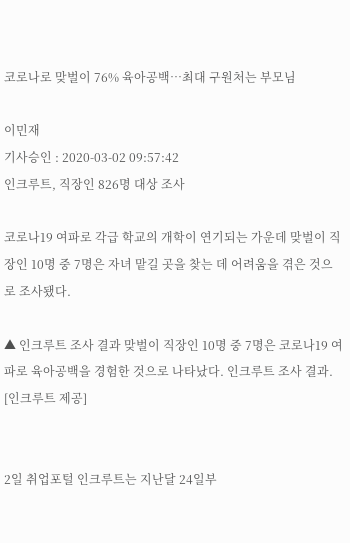코로나로 맞벌이 76% 육아공백…최대 구원처는 부모님

이민재
기사승인 : 2020-03-02 09:57:42
인크루트, 직장인 826명 대상 조사

코로나19 여파로 각급 학교의 개학이 연기되는 가운데 맞벌이 직장인 10명 중 7명은 자녀 맡길 곳을 찾는 데 어려움을 겪은 것으로 조사됐다.

▲ 인크루트 조사 결과 맞벌이 직장인 10명 중 7명은 코로나19 여파로 육아공백을 경험한 것으로 나타났다. 인크루트 조사 결과. [인크루트 제공]


2일 취업포털 인크루트는 지난달 24일부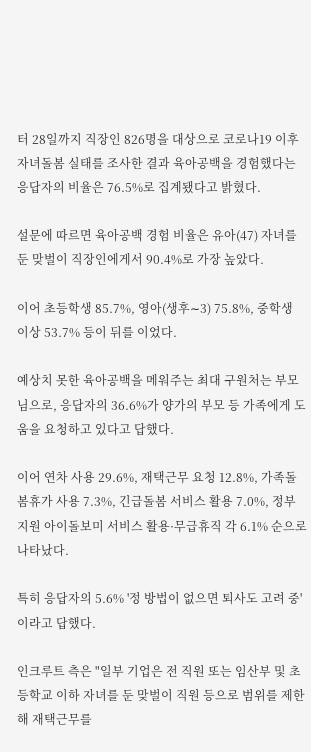터 28일까지 직장인 826명을 대상으로 코로나19 이후 자녀돌봄 실태를 조사한 결과 육아공백을 경험했다는 응답자의 비율은 76.5%로 집계됐다고 밝혔다.

설문에 따르면 육아공백 경험 비율은 유아(47) 자녀를 둔 맞벌이 직장인에게서 90.4%로 가장 높았다.

이어 초등학생 85.7%, 영아(생후∼3) 75.8%, 중학생 이상 53.7% 등이 뒤를 이었다.

예상치 못한 육아공백을 메워주는 최대 구원처는 부모님으로, 응답자의 36.6%가 양가의 부모 등 가족에게 도움을 요청하고 있다고 답했다.

이어 연차 사용 29.6%, 재택근무 요청 12.8%, 가족돌봄휴가 사용 7.3%, 긴급돌봄 서비스 활용 7.0%, 정부지원 아이돌보미 서비스 활용·무급휴직 각 6.1% 순으로 나타났다.

특히 응답자의 5.6% '정 방법이 없으면 퇴사도 고려 중'이라고 답했다.

인크루트 측은 "일부 기업은 전 직원 또는 임산부 및 초등학교 이하 자녀를 둔 맞벌이 직원 등으로 범위를 제한해 재택근무를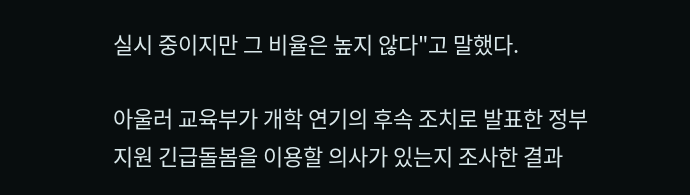실시 중이지만 그 비율은 높지 않다"고 말했다.

아울러 교육부가 개학 연기의 후속 조치로 발표한 정부지원 긴급돌봄을 이용할 의사가 있는지 조사한 결과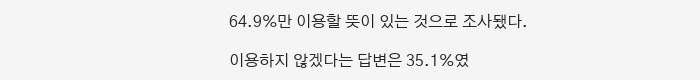64.9%만 이용할 뜻이 있는 것으로 조사됐다.

이용하지 않겠다는 답변은 35.1%였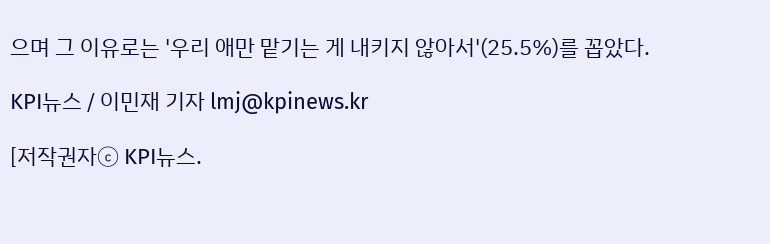으며 그 이유로는 '우리 애만 맡기는 게 내키지 않아서'(25.5%)를 꼽았다.

KPI뉴스 / 이민재 기자 lmj@kpinews.kr

[저작권자ⓒ KPI뉴스.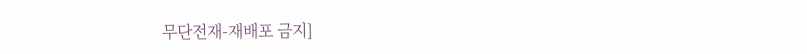무단전재-재배포 금지]